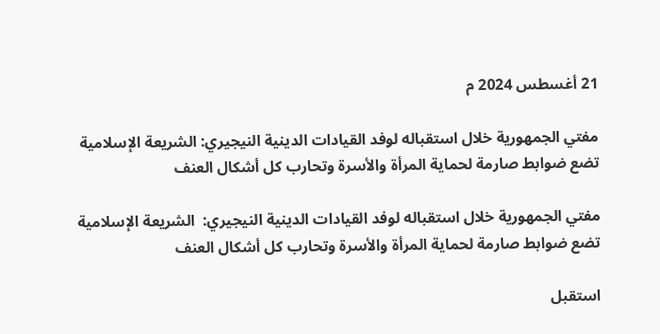21 أغسطس 2024 م

مفتي الجمهورية خلال استقباله لوفد القيادات الدينية النيجيري: الشريعة الإسلامية تضع ضوابط صارمة لحماية المرأة والأسرة وتحارب كل أشكال العنف

مفتي الجمهورية خلال استقباله لوفد القيادات الدينية النيجيري:  الشريعة الإسلامية تضع ضوابط صارمة لحماية المرأة والأسرة وتحارب كل أشكال العنف

استقبل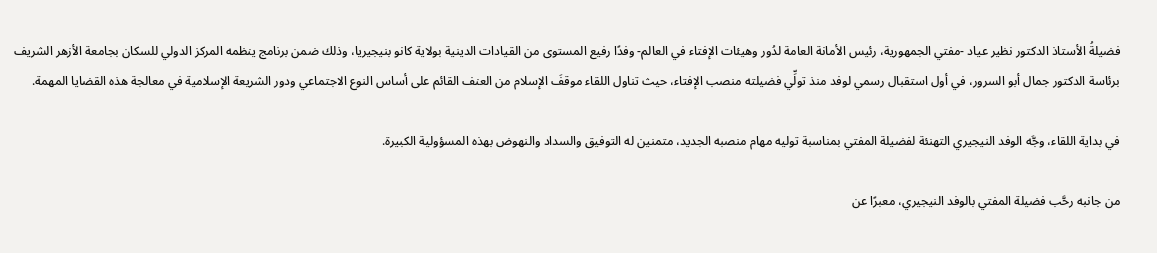فضيلةُ الأستاذ الدكتور نظير عياد -مفتي الجمهورية، رئيس الأمانة العامة لدُور وهيئات الإفتاء في العالم- وفدًا رفيع المستوى من القيادات الدينية بولاية كانو بنيجيريا، وذلك ضمن برنامج ينظمه المركز الدولي للسكان بجامعة الأزهر الشريف برئاسة الدكتور جمال أبو السرور، في أول استقبال رسمي لوفد منذ تولِّي فضيلته منصب الإفتاء، حيث تناول اللقاء موقفَ الإسلام من العنف القائم على أساس النوع الاجتماعي ودور الشريعة الإسلامية في معالجة هذه القضايا المهمة.

في بداية اللقاء، وجَّه الوفد النيجيري التهنئة لفضيلة المفتي بمناسبة توليه مهام منصبه الجديد، متمنين له التوفيق والسداد والنهوض بهذه المسؤولية الكبيرة.

من جانبه رحَّب فضيلة المفتي بالوفد النيجيري، معبرًا عن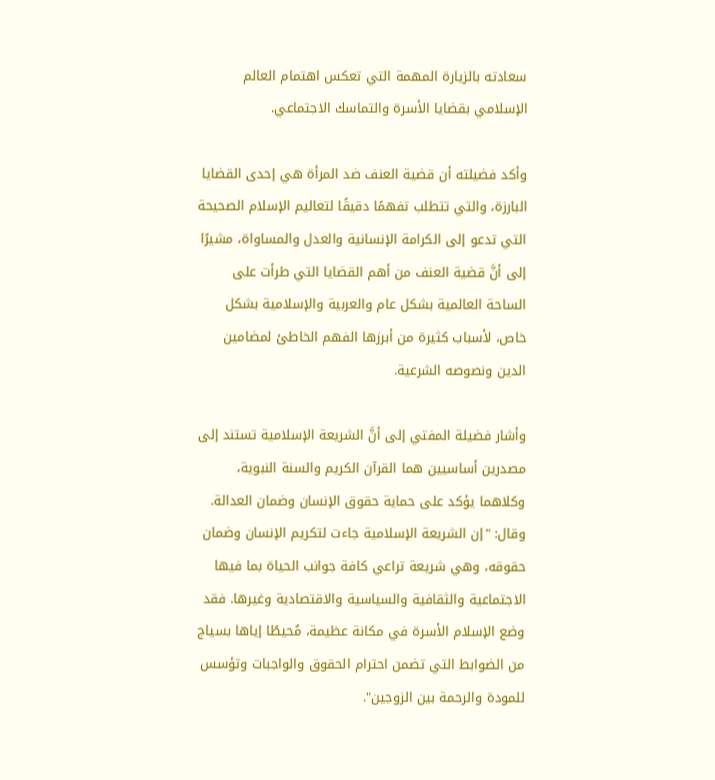سعادته بالزيارة المهمة التي تعكس اهتمام العالم الإسلامي بقضايا الأسرة والتماسك الاجتماعي.

وأكد فضيلته أن قضية العنف ضد المرأة هي إحدى القضايا البارزة، والتي تتطلب تفهمًا دقيقًا لتعاليم الإسلام الصحيحة التي تدعو إلى الكرامة الإنسانية والعدل والمساواة، مشيرًا إلى أنَّ قضية العنف من أهم القضايا التي طرأت على الساحة العالمية بشكل عام والعربية والإسلامية بشكل خاص، لأسباب كثيرة من أبرزها الفهم الخاطئ لمضامين الدين ونصوصه الشرعية.

وأشار فضيلة المفتي إلى أنَّ الشريعة الإسلامية تستند إلى مصدرين أساسيين هما القرآن الكريم والسنة النبوية، وكلاهما يؤكد على حماية حقوق الإنسان وضمان العدالة. وقال: "إن الشريعة الإسلامية جاءت لتكريم الإنسان وضمان حقوقه، وهي شريعة تراعي كافة جوانب الحياة بما فيها الاجتماعية والثقافية والسياسية والاقتصادية وغيرها. فقد وضع الإسلام الأسرة في مكانة عظيمة، مُحيطًا إياها بسياج من الضوابط التي تضمن احترام الحقوق والواجبات وتؤسس للمودة والرحمة بين الزوجين".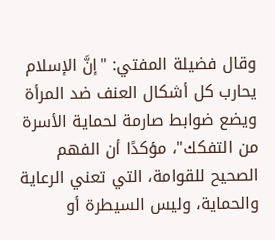وقال فضيلة المفتي: "إنَّ الإسلام يحارب كل أشكال العنف ضد المرأة ويضع ضوابط صارمة لحماية الأسرة من التفكك"، مؤكدًا أن الفهم الصحيح للقوامة، التي تعني الرعاية والحماية، وليس السيطرة أو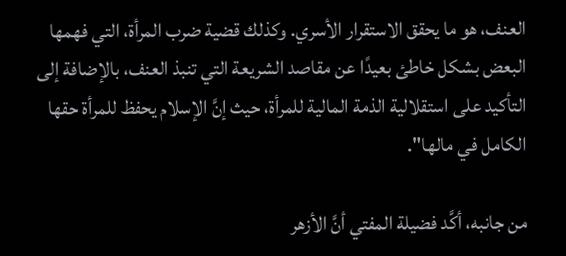العنف، هو ما يحقق الاستقرار الأسري. وكذلك قضية ضرب المرأة، التي فهمها البعض بشكل خاطئ بعيدًا عن مقاصد الشريعة التي تنبذ العنف، بالإضافة إلى التأكيد على استقلالية الذمة المالية للمرأة، حيث إنَّ الإسلام يحفظ للمرأة حقها الكامل في مالها".

من جانبه، أكَّد فضيلة المفتي أنَّ الأزهر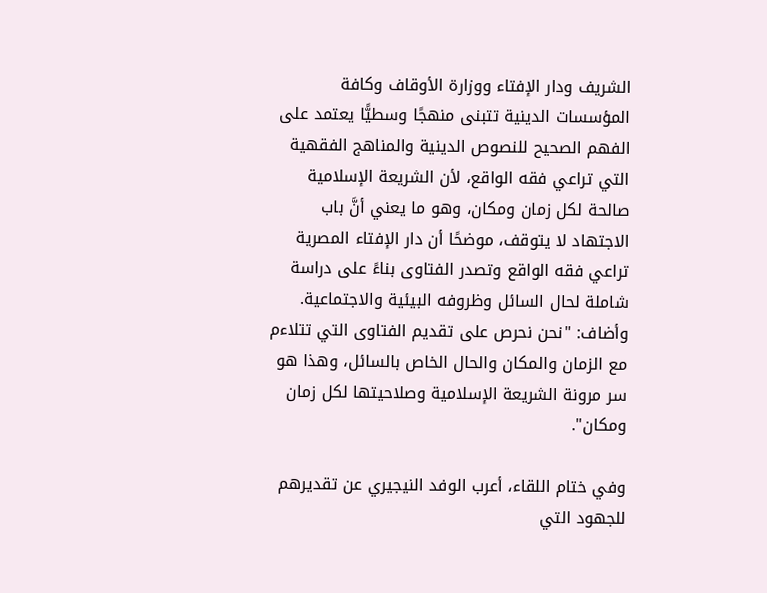الشريف ودار الإفتاء ووزارة الأوقاف وكافة المؤسسات الدينية تتبنى منهجًا وسطيًّا يعتمد على الفهم الصحيح للنصوص الدينية والمناهج الفقهية التي تراعي فقه الواقع، لأن الشريعة الإسلامية صالحة لكل زمان ومكان، وهو ما يعني أنَّ باب الاجتهاد لا يتوقف، موضحًا أن دار الإفتاء المصرية تراعي فقه الواقع وتصدر الفتاوى بناءً على دراسة شاملة لحال السائل وظروفه البيئية والاجتماعية. وأضاف: "نحن نحرص على تقديم الفتاوى التي تتلاءم مع الزمان والمكان والحال الخاص بالسائل، وهذا هو سر مرونة الشريعة الإسلامية وصلاحيتها لكل زمان ومكان".

وفي ختام اللقاء، أعرب الوفد النيجيري عن تقديرهم للجهود التي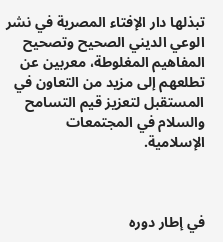تبذلها دار الإفتاء المصرية في نشر الوعي الديني الصحيح وتصحيح المفاهيم المغلوطة، معربين عن تطلعهم إلى مزيد من التعاون في المستقبل لتعزيز قيم التسامح والسلام في المجتمعات الإسلامية.



في إطار دوره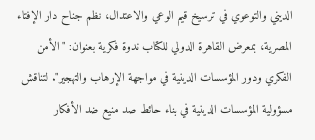الديني والتوعوي في ترسيخ قيم الوعي والاعتدال، نظم جناح دار الإفتاء المصرية، بمعرض القاهرة الدولي للكتاب ندوة فكرية بعنوان: "الأمن الفكري ودور المؤسسات الدينية في مواجهة الإرهاب والتهجير". لتناقش مسؤولية المؤسسات الدينية في بناء حائط صد منيع ضد الأفكار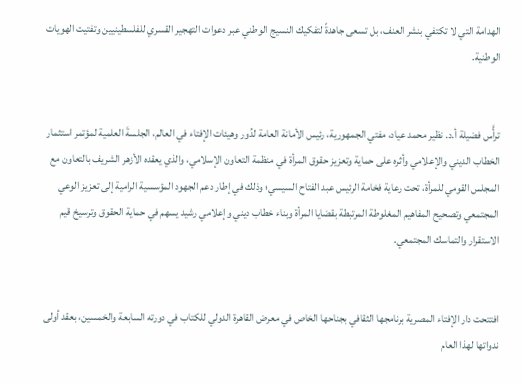الهدامة التي لا تكتفي بنشر العنف، بل تسعى جاهدةً لتفكيك النسيج الوطني عبر دعوات التهجير القسري للفلسطينيين وتفتيت الهويات الوطنية.


ترأَّس فضيلة أ.د. نظير محمد عياد، مفتي الجمهورية، رئيس الأمانة العامة لدُور وهيئات الإفتاء في العالم، الجلسةَ العلمية لمؤتمر استثمار الخطاب الديني والإعلامي وأثره على حماية وتعزيز حقوق المرأة في منظمة التعاون الإسلامي، والذي يعقده الأزهر الشريف بالتعاون مع المجلس القومي للمرأة، تحت رعاية فخامة الرئيس عبد الفتاح السيسي؛ وذلك في إطار دعم الجهود المؤسسية الرامية إلى تعزيز الوعي المجتمعي وتصحيح المفاهيم المغلوطة المرتبطة بقضايا المرأة وبناء خطاب ديني وإعلامي رشيد يسهم في حماية الحقوق وترسيخ قيم الاستقرار والتماسك المجتمعي.


افتتحت دار الإفتاء المصرية برنامجها الثقافي بجناحها الخاص في معرض القاهرة الدولي للكتاب في دورته السابعة والخمسين، بعقد أولى ندواتها لهذا العام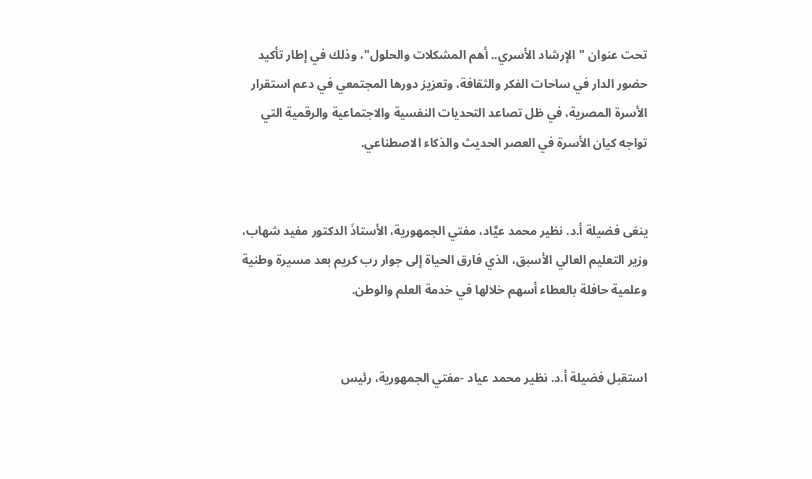تحت عنوان "الإرشاد الأسري.. أهم المشكلات والحلول"، وذلك في إطار تأكيد حضور الدار في ساحات الفكر والثقافة، وتعزيز دورها المجتمعي في دعم استقرار الأسرة المصرية، في ظل تصاعد التحديات النفسية والاجتماعية والرقمية التي تواجه كيان الأسرة في العصر الحديث والذكاء الاصطناعي.


ينعَى فضيلة أ.د. نظير محمد عيَّاد، مفتي الجمهورية، الأستاذَ الدكتور مفيد شهاب، وزير التعليم العالي الأسبق، الذي فارق الحياة إلى جوار رب كريم بعد مسيرة وطنية وعلمية حافلة بالعطاء أسهم خلالها في خدمة العلم والوطن.


استقبل فضيلة أ.د. نظير محمد عياد -مفتي الجمهورية، رئيس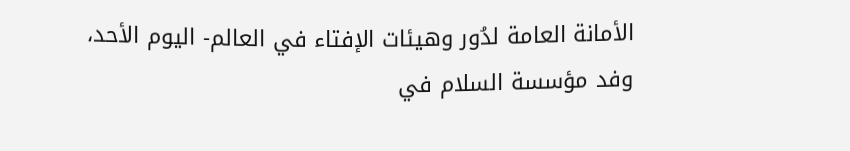الأمانة العامة لدُور وهيئات الإفتاء في العالم- اليوم الأحد، وفد مؤسسة السلام في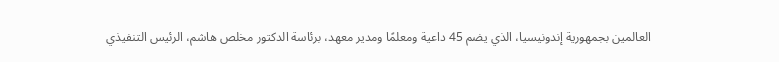العالمين بجمهورية إندونيسيا، الذي يضم 45 داعية ومعلمًا ومدير معهد، برئاسة الدكتور مخلص هاشم، الرئيس التنفيذي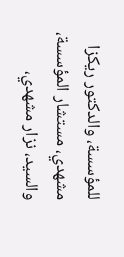للمؤسسة، والدكتور ريكزا مشهدي، مستشار المؤسسة، والسيد، نزار مشهدي،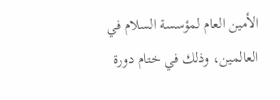الأمين العام لمؤسسة السلام في العالمين، وذلك في ختام دورة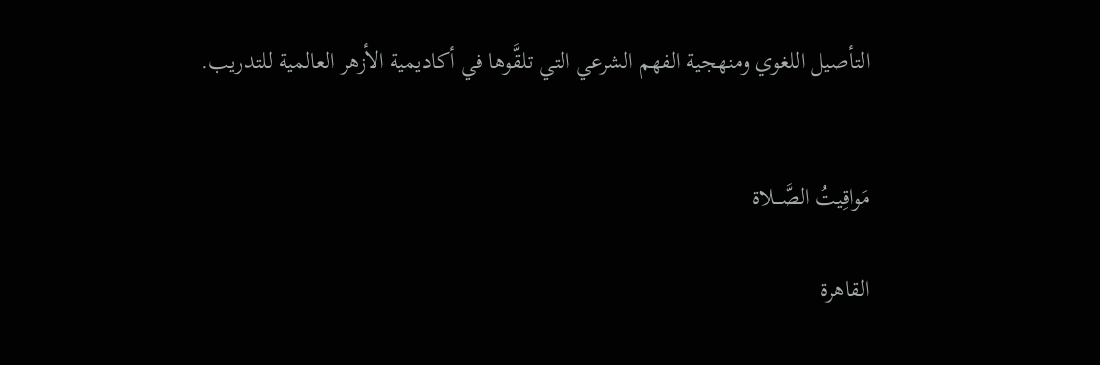التأصيل اللغوي ومنهجية الفهم الشرعي التي تلقَّوها في أكاديمية الأزهر العالمية للتدريب.


مَواقِيتُ الصَّـــلاة

القاهرة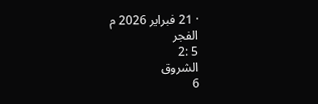· 21 فبراير 2026 م
الفجر
5 :2
الشروق
6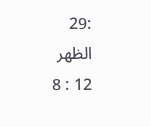:29
الظهر
12 : 8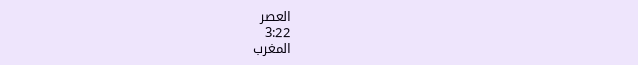العصر
3:22
المغرب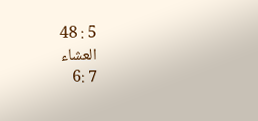5 : 48
العشاء
7 :6